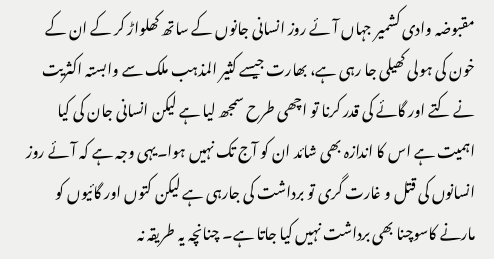مقبوضہ وادی کشمیر جہاں آئے روز انسانی جانوں کے ساتھ کھلواڑ کر کے ان کے خون کی ہولی کھیلی جا رہی ہے، بھارت جیسے کثیر المذہب ملک سے وابستہ اکثریت نے کتے اور گائے کی قدر کرنا تو اچھی طرح سمجھ لیا ہے لیکن انسانی جان کی کیا اہمیت ہے اس کا اندازہ بھی شائد ان کو آج تک نہیں ہوا۔یہی وجہ ہے کہ آئے روز انسانوں کی قتل و غارت گری تو برداشت کی جارہی ہے لیکن کتوں اور گائیوں کو مارنے کاسوچنا بھی برداشت نہیں کیا جاتا ہے۔ چنانچہ یہ طریقہ نہ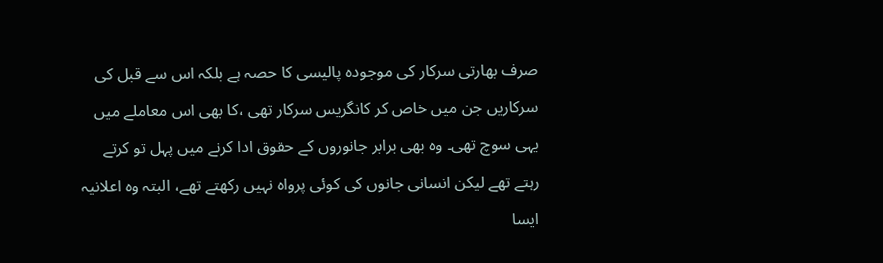صرف بھارتی سرکار کی موجودہ پالیسی کا حصہ ہے بلکہ اس سے قبل کی سرکاریں جن میں خاص کر کانگریس سرکار تھی ،کا بھی اس معاملے میں یہی سوچ تھی۔ وہ بھی برابر جانوروں کے حقوق ادا کرنے میں پہل تو کرتے رہتے تھے لیکن انسانی جانوں کی کوئی پرواہ نہیں رکھتے تھے، البتہ وہ اعلانیہ ایسا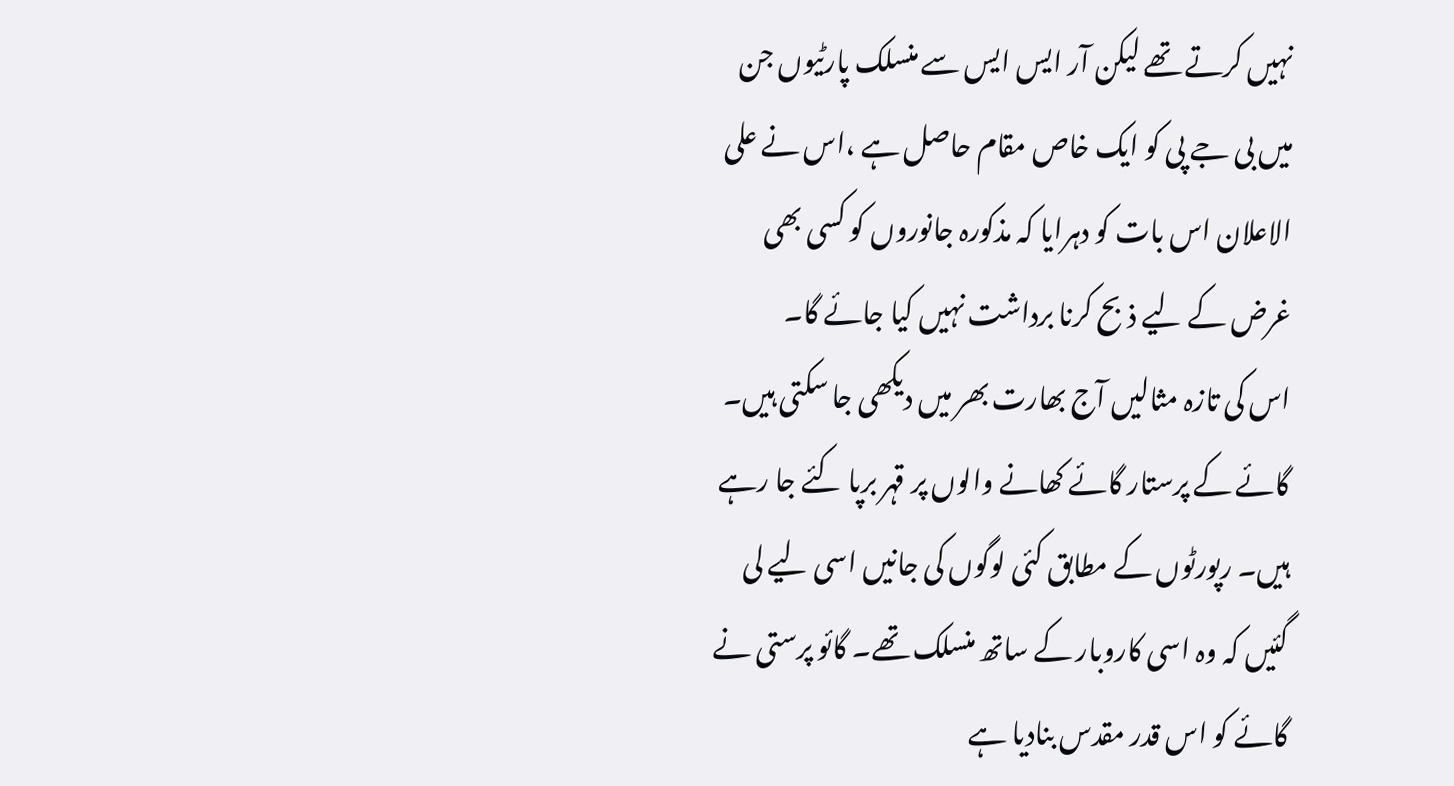نہیں کرتے تھے لیکن آر ایس ایس سے منسلک پارٹیوں جن میں بی جے پی کو ایک خاص مقام حاصل ہے ،اس نے علی الاعلان اس بات کو دہرایا کہ مذکورہ جانوروں کو کسی بھی غرض کے لیے ذبح کرنا برداشت نہیں کیا جائے گا۔
اس کی تازہ مثالیں آج بھارت بھر میں دیکھی جا سکتی ہیں۔ گائے کے پرستار گائے کھانے والوں پر قہر برپا کئے جا رہے ہیں۔ رپورٹوں کے مطابق کئی لوگوں کی جانیں اسی لیے لی گئیں کہ وہ اسی کاروبار کے ساتھ منسلک تھے۔ گائو پرستی نے گائے کو اس قدر مقدس بنادیا ہے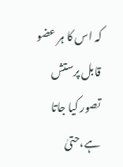کہ اس کا ہر عضو قابل پرستش تصور کیا جاتا ہے،حتیٰ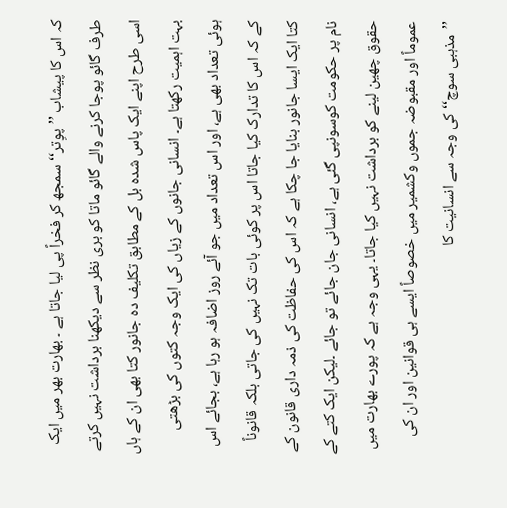کہ اس کا پیشاب ’’پوِتر‘‘ سمجھ کر فخراً پی لیا جاتا ہے ۔ بھارت بھر میں ایک طرف گائو پوجا کرنے والے گائو ماتا کو بری نظر سے دیکھنا برداشت نہیں کرتے اسی طرح اپنے ایک پاس شدہ بل کے مطابق تکلیف دہ جانور کتا بھی ان کے ہاں بہت اہمیت رکھتا ہے۔ انسانی جانوں کے زیاں کی ایک وجہ کتوں کی بڑھتی ہوئی تعداد بھی ہے، اور اس تعداد میں جو آئے روز اضافہ ہو رہا ہے، بجائے اس کے کہ اس کا تدارک کیا جاتا اس پر کوئی بات تک نہیں کی جاتی بلکہ قانوناً کتا ایک ایسا جانور بنایا جا چکا ہے کہ اس کی حفاظت کی ذمہ داری قانون کے نام پر حکومت کوسونپی گئی ہے، انسانی جان جائے تو جائے ۔لیکن ایک کتے کے حقوق چھین لینے کو برداشت نہیں کیا جاتا۔ یہی وجہ ہے کہ پورے بھارت میں عموماً اور مقبوضہ جموں وکشمیر میں خصوصاً ایسے ہی قوانین اور ان کی ’’مذہبی سوچ‘‘کی وجہ سے انسانیت کا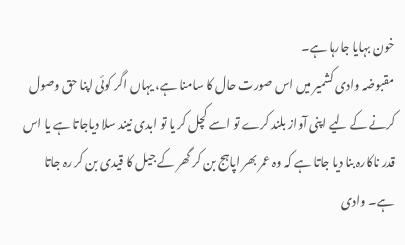خون بہایا جارہا ہے۔
مقبوضہ وادی کشمیر میں اس صورت حال کا سامنا ہے، یہاں اگر کوئی اپنا حق وصول کرنے کے لیے اپنی آواز بلند کرے تو اسے کچل کر یا تو ابدی نیند سلا دیاجاتا ہے یا اس قدر ناکارہ بنا دیا جاتا ہے کہ وہ عمر بھر اپاہج بن کر گھر کے جیل کا قیدی بن کر رہ جاتا ہے۔ وادی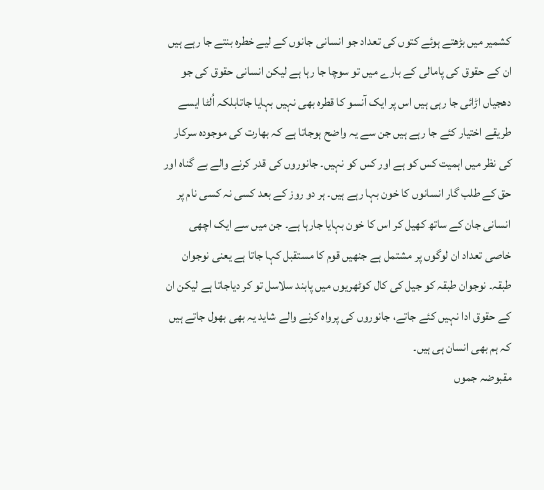کشمیر میں بڑھتے ہوئے کتوں کی تعداد جو انسانی جانوں کے لیے خطرہ بنتے جا رہے ہیں ان کے حقوق کی پامالی کے بارے میں تو سوچا جا رہا ہے لیکن انسانی حقوق کی جو دھجیاں اڑائی جا رہی ہیں اس پر ایک آنسو کا قطرہ بھی نہیں بہایا جاتابلکہ اُلٹا ایسے طریقے اختیار کئے جا رہے ہیں جن سے یہ واضح ہوجاتا ہے کہ بھارت کی موجودہ سرکار کی نظر میں اہمیت کس کو ہے اور کس کو نہیں۔ جانوروں کی قدر کرنے والے بے گناہ اور حق کے طلب گار انسانوں کا خون بہا رہے ہیں۔ ہر دو روز کے بعد کسی نہ کسی نام پر انسانی جان کے ساتھ کھیل کر اس کا خون بہایا جارہا ہے۔ جن میں سے ایک اچھی خاصی تعداد ان لوگوں پر مشتمل ہے جنھیں قوم کا مستقبل کہا جاتا ہے یعنی نوجوان طبقہ۔ نوجوان طبقہ کو جیل کی کال کوٹھریوں میں پابند سلاسل تو کر دیاجاتا ہے لیکن ان کے حقوق ادا نہیں کئے جاتے، جانوروں کی پرواہ کرنے والے شاید یہ بھی بھول جاتے ہیں کہ ہم بھی انسان ہی ہیں۔
مقبوضہ جموں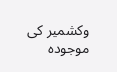وکشمیر کی موجودہ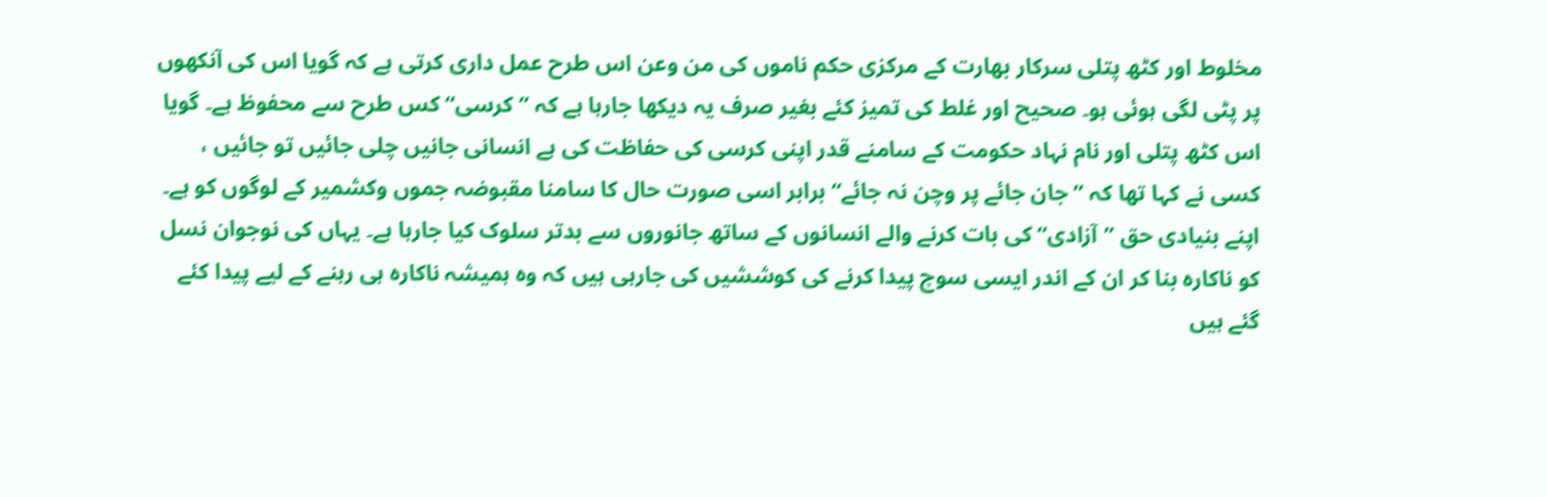مخلوط اور کٹھ پتلی سرکار بھارت کے مرکزی حکم ناموں کی من وعن اس طرح عمل داری کرتی ہے کہ گویا اس کی آنکھوں پر پٹی لگی ہوئی ہو۔ صحیح اور غلط کی تمیز کئے بغیر صرف یہ دیکھا جارہا ہے کہ ’’کرسی‘‘ کس طرح سے محفوظ ہے۔ گویا اس کٹھ پتلی اور نام نہاد حکومت کے سامنے قدر اپنی کرسی کی حفاظت کی ہے انسانی جانیں چلی جائیں تو جائیں ، کسی نے کہا تھا کہ ’’جان جائے پر وچن نہ جائے‘‘ برابر اسی صورت حال کا سامنا مقبوضہ جموں وکشمیر کے لوگوں کو ہے۔ اپنے بنیادی حق ’’آزادی‘‘ کی بات کرنے والے انسانوں کے ساتھ جانوروں سے بدتر سلوک کیا جارہا ہے۔ یہاں کی نوجوان نسل کو ناکارہ بنا کر ان کے اندر ایسی سوچ پیدا کرنے کی کوششیں کی جارہی ہیں کہ وہ ہمیشہ ناکارہ ہی رہنے کے لیے پیدا کئے گئے ہیں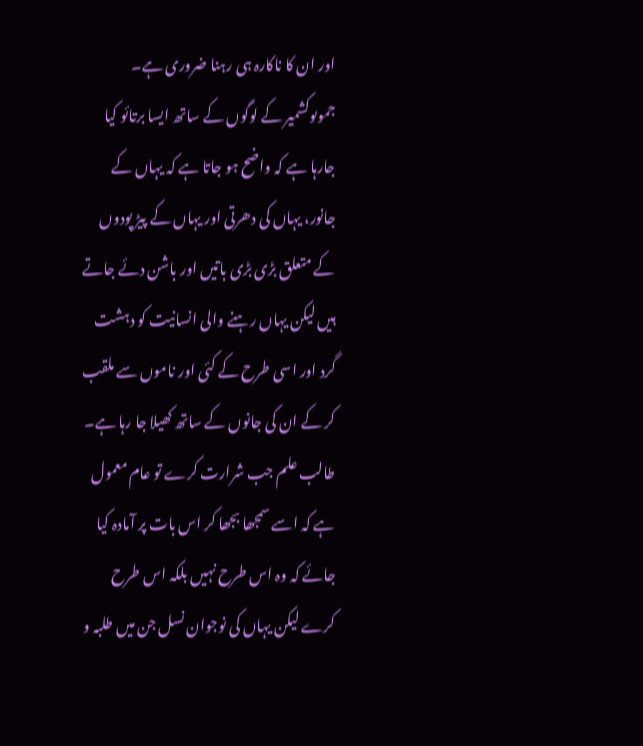اور ان کا ناکارہ ہی رہنا ضروری ہے۔ جموںوکشمیر کے لوگوں کے ساتھ ایسا برتائو کیا جارہا ہے کہ واضح ہو جاتا ہے کہ یہاں کے جانور، یہاں کی دھرتی اور یہاں کے پیڑ پودوں کے متعلق بڑی بڑی باتیں اور باشن دئے جاتے ہیں لیکن یہاں رہنے والی انسانیت کو دہشت گرد اور اسی طرح کے کئی اور ناموں سے ملقب کر کے ان کی جانوں کے ساتھ کھیلا جا رہا ہے۔
طالب علم جب شرارت کرے تو عام معمول ہے کہ اسے سمجھا بجھا کر اس بات پر آمادہ کیا جائے کہ وہ اس طرح نہیں بلکہ اس طرح کرے لیکن یہاں کی نوجوان نسل جن میں طلبہ و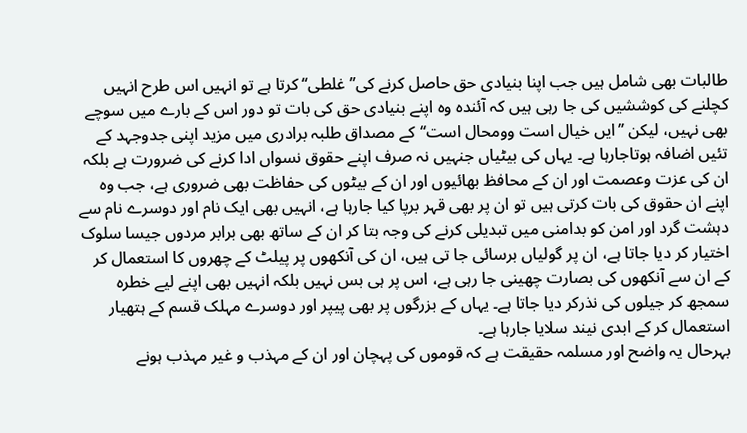طالبات بھی شامل ہیں جب اپنا بنیادی حق حاصل کرنے کی’’ غلطی‘‘ کرتا ہے تو انہیں اس طرح انہیں کچلنے کی کوششیں کی جا رہی ہیں کہ آئندہ وہ اپنے بنیادی حق کی بات تو دور اس کے بارے میں سوچے بھی نہیں، لیکن ’’ایں خیال است وومحال است‘‘کے مصداق طلبہ برادری میں مزید اپنی جدوجہد کے تئیں اضافہ ہوتاجارہا ہے۔ یہاں کی بیٹیاں جنہیں نہ صرف اپنے حقوق نسواں ادا کرنے کی ضرورت ہے بلکہ ان کی عزت وعصمت اور ان کے محافظ بھائیوں اور ان کے بیٹوں کی حفاظت بھی ضروری ہے، جب وہ اپنے ان حقوق کی بات کرتی ہیں تو ان پر بھی قہر برپا کیا جارہا ہے، انہیں بھی ایک نام اور دوسرے نام سے دہشت گرد اور امن کو بدامنی میں تبدیلی کرنے کی وجہ بتا کر ان کے ساتھ بھی برابر مردوں جیسا سلوک اختیار کر دیا جاتا ہے، ان پر گولیاں برسائی جا تی ہیں، ان کی آنکھوں پر پیلٹ کے چھروں کا استعمال کر کے ان سے آنکھوں کی بصارت چھینی جا رہی ہے، اس پر ہی بس نہیں بلکہ انہیں بھی اپنے لیے خطرہ سمجھ کر جیلوں کی نذرکر دیا جاتا ہے۔ یہاں کے بزرگوں پر بھی پیپر اور دوسرے مہلک قسم کے ہتھیار استعمال کر کے ابدی نیند سلایا جارہا ہے۔
بہرحال یہ واضح اور مسلمہ حقیقت ہے کہ قوموں کی پہچان اور ان کے مہذب و غیر مہذب ہونے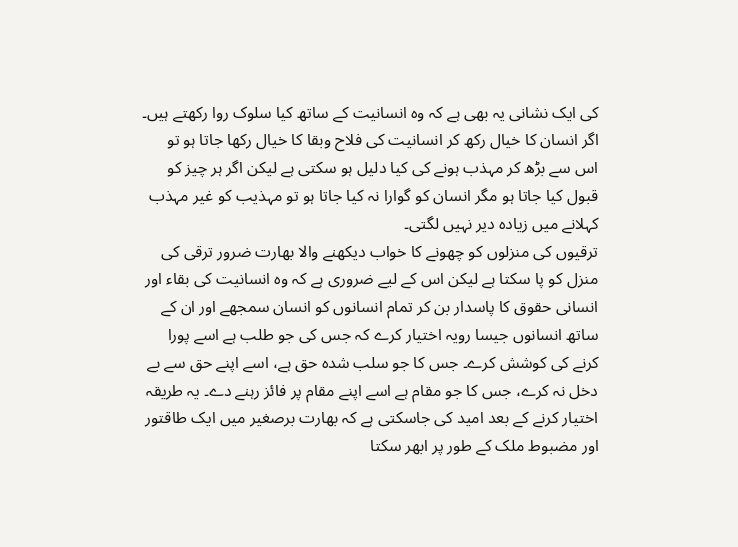کی ایک نشانی یہ بھی ہے کہ وہ انسانیت کے ساتھ کیا سلوک روا رکھتے ہیں۔ اگر انسان کا خیال رکھ کر انسانیت کی فلاح وبقا کا خیال رکھا جاتا ہو تو اس سے بڑھ کر مہذب ہونے کی کیا دلیل ہو سکتی ہے لیکن اگر ہر چیز کو قبول کیا جاتا ہو مگر انسان کو گوارا نہ کیا جاتا ہو تو مہذیب کو غیر مہذب کہلانے میں زیادہ دیر نہیں لگتی۔
ترقیوں کی منزلوں کو چھونے کا خواب دیکھنے والا بھارت ضرور ترقی کی منزل کو پا سکتا ہے لیکن اس کے لیے ضروری ہے کہ وہ انسانیت کی بقاء اور انسانی حقوق کا پاسدار بن کر تمام انسانوں کو انسان سمجھے اور ان کے ساتھ انسانوں جیسا رویہ اختیار کرے کہ جس کی جو طلب ہے اسے پورا کرنے کی کوشش کرے۔ جس کا جو سلب شدہ حق ہے، اسے اپنے حق سے بے دخل نہ کرے، جس کا جو مقام ہے اسے اپنے مقام پر فائز رہنے دے۔ یہ طریقہ اختیار کرنے کے بعد امید کی جاسکتی ہے کہ بھارت برصغیر میں ایک طاقتور اور مضبوط ملک کے طور پر ابھر سکتا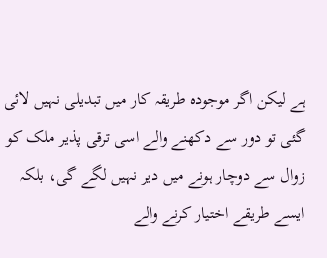ہے لیکن اگر موجودہ طریقہ کار میں تبدیلی نہیں لائی گئی تو دور سے دکھنے والے اسی ترقی پذیر ملک کو زوال سے دوچار ہونے میں دیر نہیں لگے گی، بلکہ ایسے طریقے اختیار کرنے والے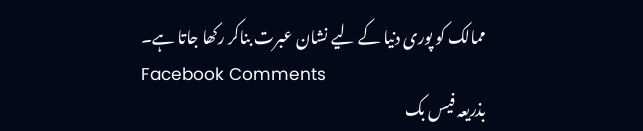ممالک کو پوری دنیا کے لیے نشان عبرت بناکر رکھا جاتا ہے۔
Facebook Comments
بذریعہ فیس بک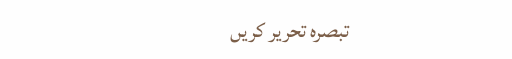تبصرہ تحریر کریں